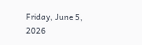Friday, June 5, 2026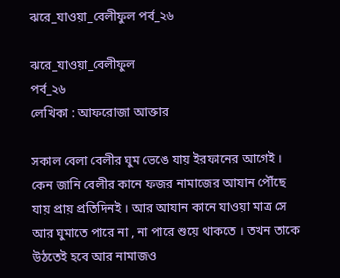ঝরে_যাওয়া_বেলীফুল পর্ব_২৬

ঝরে_যাওয়া_বেলীফুল
পর্ব_২৬
লেখিকা : আফরোজা আক্তার

সকাল বেলা বেলীর ঘুম ভেঙে যায় ইরফানের আগেই । কেন জানি বেলীর কানে ফজর নামাজের আযান পৌঁছে যায় প্রায় প্রতিদিনই । আর আযান কানে যাওয়া মাত্র সে আর ঘুমাতে পারে না , না পারে শুয়ে থাকতে । তখন তাকে উঠতেই হবে আর নামাজও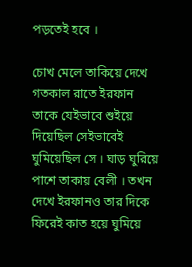পড়তেই হবে ।

চোখ মেলে তাকিয়ে দেখে গতকাল রাতে ইরফান তাকে যেইভাবে শুইয়ে দিয়েছিল সেইভাবেই ঘুমিয়েছিল সে । ঘাড় ঘুরিয়ে পাশে তাকায় বেলী । তখন দেখে ইরফানও তার দিকে ফিরেই কাত হয়ে ঘুমিয়ে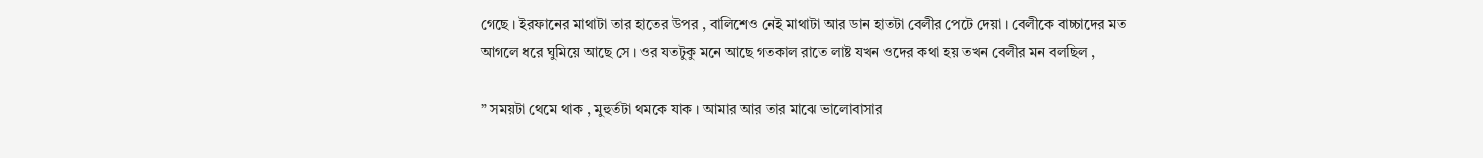গেছে । ইরফানের মাথাটা তার হাতের উপর , বালিশেও নেই মাথাটা আর ডান হাতটা বেলীর পেটে দেয়া । বেলীকে বাচ্চাদের মত আগলে ধরে ঘুমিয়ে আছে সে । ওর যতটুকু মনে আছে গতকাল রাতে লাষ্ট যখন ওদের কথা হয় তখন বেলীর মন বলছিল ,

” সময়টা থেমে থাক , মুহুর্তটা থমকে যাক । আমার আর তার মাঝে ভালোবাসার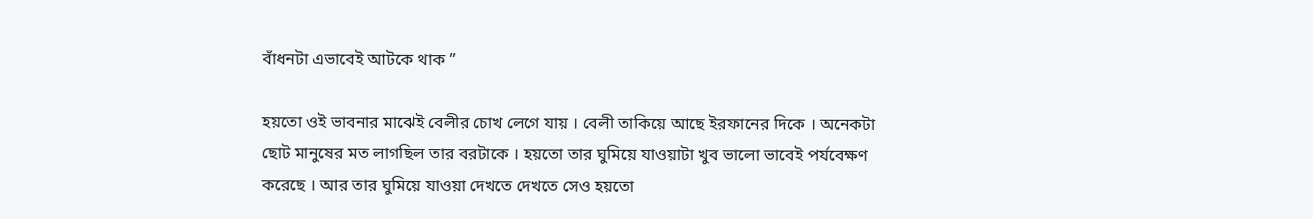বাঁধনটা এভাবেই আটকে থাক ”

হয়তো ওই ভাবনার মাঝেই বেলীর চোখ লেগে যায় । বেলী তাকিয়ে আছে ইরফানের দিকে । অনেকটা ছোট মানুষের মত লাগছিল তার বরটাকে । হয়তো তার ঘুমিয়ে যাওয়াটা খুব ভালো ভাবেই পর্যবেক্ষণ করেছে । আর তার ঘুমিয়ে যাওয়া দেখতে দেখতে সেও হয়তো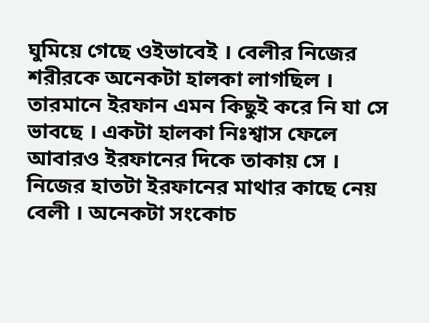ঘুমিয়ে গেছে ওইভাবেই । বেলীর নিজের শরীরকে অনেকটা হালকা লাগছিল । তারমানে ইরফান এমন কিছুই করে নি যা সে ভাবছে । একটা হালকা নিঃশ্বাস ফেলে আবারও ইরফানের দিকে তাকায় সে । নিজের হাতটা ইরফানের মাথার কাছে নেয় বেলী । অনেকটা সংকোচ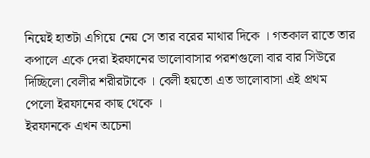নিয়েই হাতটা এগিয়ে নেয় সে তার বরের মাথার দিকে । গতকাল রাতে তার কপালে একে দেরা ইরফানের ভালোবাসার পরশগুলো বার বার সিউরে দিচ্ছিলো বেলীর শরীরটাকে । বেলী হয়তো এত ভালোবাসা এই প্রথম পেলো ইরফানের কাছ থেকে ।
ইরফানকে এখন অচেনা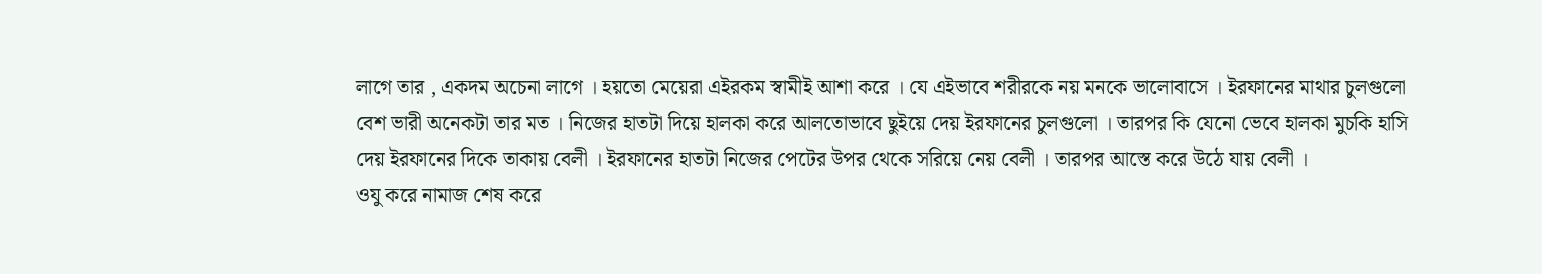লাগে তার , একদম অচেনা লাগে । হয়তো মেয়েরা এইরকম স্বামীই আশা করে । যে এইভাবে শরীরকে নয় মনকে ভালোবাসে । ইরফানের মাথার চুলগুলো বেশ ভারী অনেকটা তার মত । নিজের হাতটা দিয়ে হালকা করে আলতোভাবে ছুইয়ে দেয় ইরফানের চুলগুলো । তারপর কি যেনো ভেবে হালকা মুচকি হাসি দেয় ইরফানের দিকে তাকায় বেলী । ইরফানের হাতটা নিজের পেটের উপর থেকে সরিয়ে নেয় বেলী । তারপর আস্তে করে উঠে যায় বেলী ।
ওযু করে নামাজ শেষ করে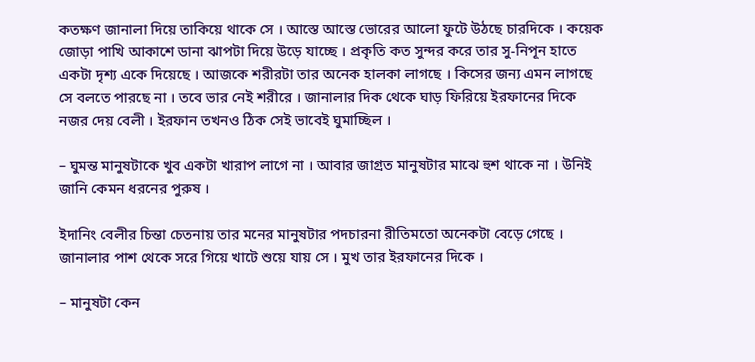কতক্ষণ জানালা দিয়ে তাকিয়ে থাকে সে । আস্তে আস্তে ভোরের আলো ফুটে উঠছে চারদিকে । কয়েক জোড়া পাখি আকাশে ডানা ঝাপটা দিয়ে উড়ে যাচ্ছে । প্রকৃতি কত সুন্দর করে তার সু-নিপূন হাতে একটা দৃশ্য একে দিয়েছে । আজকে শরীরটা তার অনেক হালকা লাগছে । কিসের জন্য এমন লাগছে সে বলতে পারছে না । তবে ভার নেই শরীরে । জানালার দিক থেকে ঘাড় ফিরিয়ে ইরফানের দিকে নজর দেয় বেলী । ইরফান তখনও ঠিক সেই ভাবেই ঘুমাচ্ছিল ।

– ঘুমন্ত মানুষটাকে খুব একটা খারাপ লাগে না । আবার জাগ্রত মানুষটার মাঝে হুশ থাকে না । উনিই জানি কেমন ধরনের পুরুষ ।

ইদানিং বেলীর চিন্তা চেতনায় তার মনের মানুষটার পদচারনা রীতিমতো অনেকটা বেড়ে গেছে । জানালার পাশ থেকে সরে গিয়ে খাটে শুয়ে যায় সে । মুখ তার ইরফানের দিকে ।

– মানুষটা কেন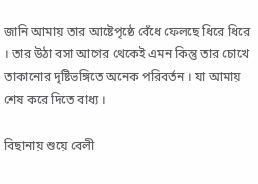জানি আমায় তার আষ্টেপৃষ্ঠে বেঁধে ফেলছে ধিরে ধিরে । তার উঠা বসা আগের থেকেই এমন কিন্তু তার চোখে তাকানোর দৃষ্টিভঙ্গিতে অনেক পরিবর্তন । যা আমায় শেষ করে দিতে বাধ্য ।

বিছানায় শুয়ে বেলী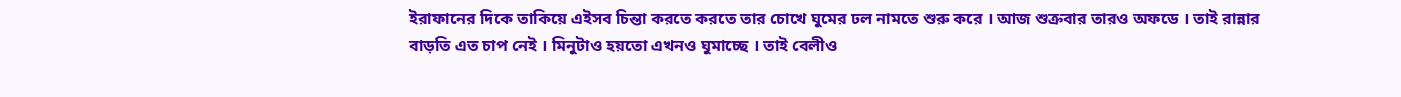ইরাফানের দিকে তাকিয়ে এইসব চিন্তা করতে করতে তার চোখে ঘুমের ঢল নামতে শুরু করে । আজ শুক্রবার তারও অফডে । তাই রান্নার বাড়তি এত চাপ নেই । মিনুটাও হয়তো এখনও ঘুমাচ্ছে । তাই বেলীও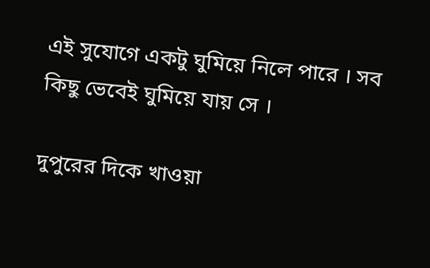এই সুযোগে একটু ঘুমিয়ে নিলে পারে । সব কিছু ভেবেই ঘুমিয়ে যায় সে ।

দুপুরের দিকে খাওয়া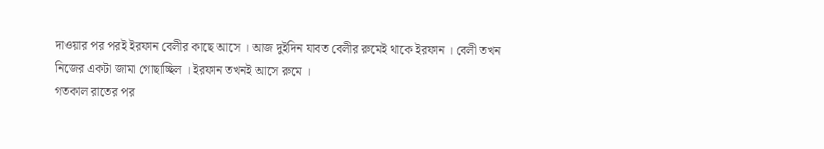দাওয়ার পর পরই ইরফান বেলীর কাছে আসে । আজ দুইদিন যাবত বেলীর রুমেই থাকে ইরফান । বেলী তখন নিজের একটা জামা গোছাচ্ছিল । ইরফান তখনই আসে রুমে ।
গতকাল রাতের পর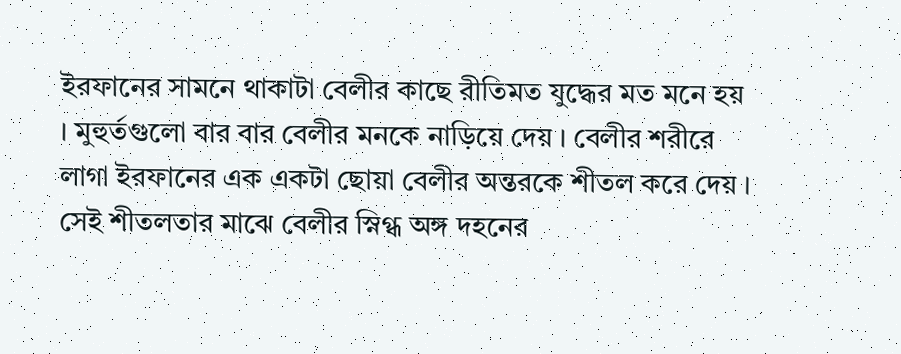ইরফানের সামনে থাকাটা বেলীর কাছে রীতিমত যুদ্ধের মত মনে হয় । মুহুর্তগুলো বার বার বেলীর মনকে নাড়িয়ে দেয় । বেলীর শরীরে লাগা ইরফানের এক একটা ছোয়া বেলীর অন্তরকে শীতল করে দেয় । সেই শীতলতার মাঝে বেলীর স্নিগ্ধ অঙ্গ দহনের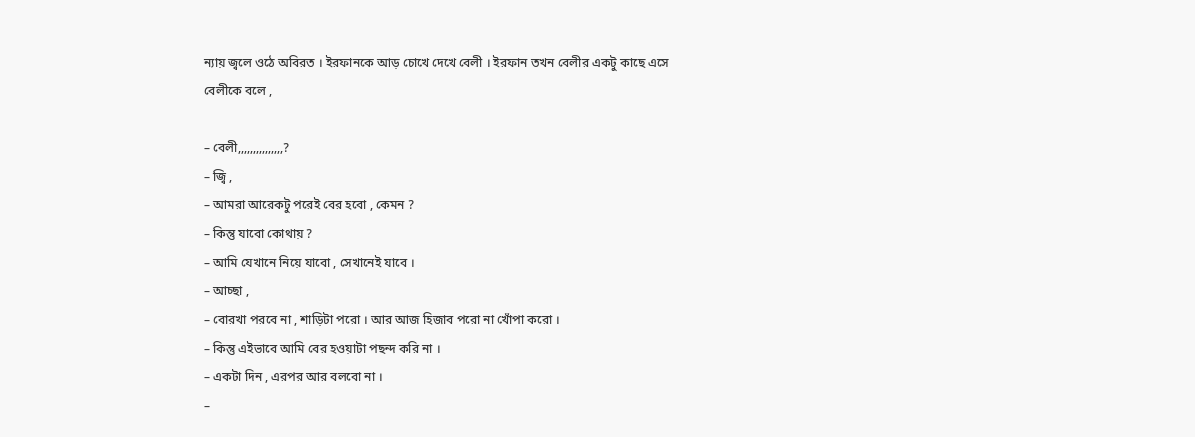ন্যায় জ্বলে ওঠে অবিরত । ইরফানকে আড় চোখে দেখে বেলী । ইরফান তখন বেলীর একটু কাছে এসে বেলীকে বলে ,

– বেলী,,,,,,,,,,,,,,,?
– জ্বি ,
– আমরা আরেকটু পরেই বের হবো , কেমন ?
– কিন্তু যাবো কোথায় ?
– আমি যেখানে নিয়ে যাবো , সেখানেই যাবে ।
– আচ্ছা ,
– বোরখা পরবে না , শাড়িটা পরো । আর আজ হিজাব পরো না খোঁপা করো ।
– কিন্তু এইভাবে আমি বের হওয়াটা পছন্দ করি না ।
– একটা দিন , এরপর আর বলবো না ।
–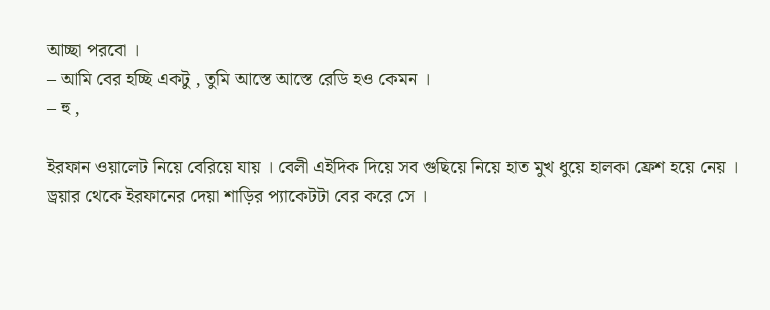আচ্ছা পরবো ।
– আমি বের হচ্ছি একটু , তুমি আস্তে আস্তে রেডি হও কেমন ।
– হু ,

ইরফান ওয়ালেট নিয়ে বেরিয়ে যায় । বেলী এইদিক দিয়ে সব গুছিয়ে নিয়ে হাত মুখ ধুয়ে হালকা ফ্রেশ হয়ে নেয় । ড্রয়ার থেকে ইরফানের দেয়া শাড়ির প্যাকেটটা বের করে সে ।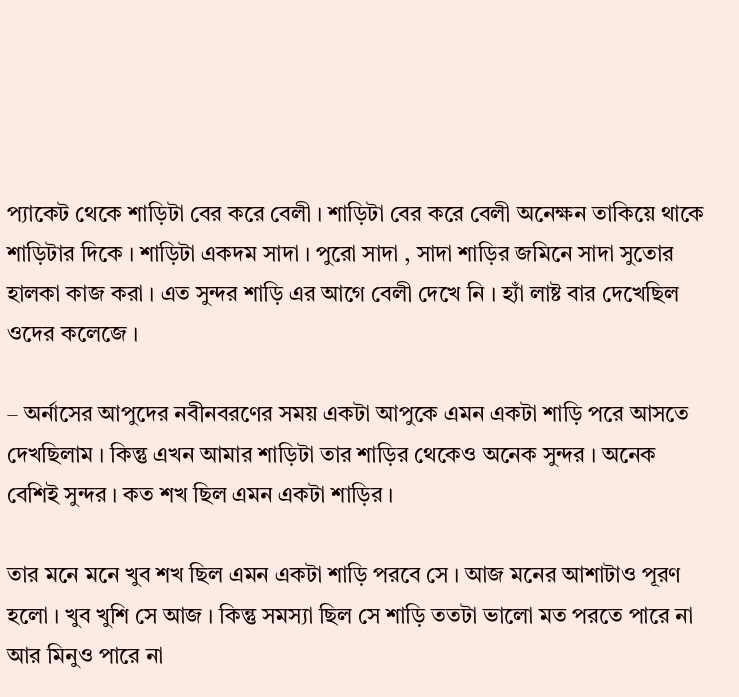প্যাকেট থেকে শাড়িটা বের করে বেলী । শাড়িটা বের করে বেলী অনেক্ষন তাকিয়ে থাকে শাড়িটার দিকে । শাড়িটা একদম সাদা । পুরো সাদা , সাদা শাড়ির জমিনে সাদা সুতোর হালকা কাজ করা । এত সুন্দর শাড়ি এর আগে বেলী দেখে নি । হ্যাঁ লাষ্ট বার দেখেছিল ওদের কলেজে ।

– অর্নাসের আপুদের নবীনবরণের সময় একটা আপুকে এমন একটা শাড়ি পরে আসতে দেখছিলাম । কিন্তু এখন আমার শাড়িটা তার শাড়ির থেকেও অনেক সুন্দর । অনেক বেশিই সুন্দর । কত শখ ছিল এমন একটা শাড়ির ।

তার মনে মনে খুব শখ ছিল এমন একটা শাড়ি পরবে সে । আজ মনের আশাটাও পূরণ হলো । খুব খুশি সে আজ । কিন্তু সমস্যা ছিল সে শাড়ি ততটা ভালো মত পরতে পারে না আর মিনুও পারে না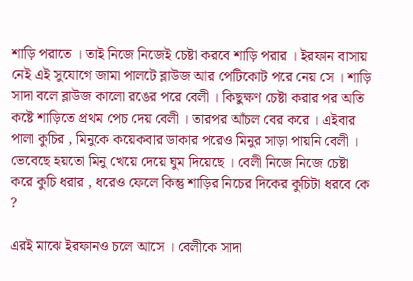শাড়ি পরাতে । তাই নিজে নিজেই চেষ্টা করবে শাড়ি পরার । ইরফান বাসায় নেই এই সুযোগে জামা পালটে ব্লাউজ আর পেটিকোট পরে নেয় সে । শাড়ি সাদা বলে ব্লাউজ কালো রঙের পরে বেলী । কিছুক্ষণ চেষ্টা করার পর অতি কষ্টে শাড়িতে প্রথম পেচ দেয় বেলী । তারপর আঁচল বের করে । এইবার পালা কুচির , মিনুকে কয়েকবার ডাকার পরেও মিনুর সাড়া পায়নি বেলী । ভেবেছে হয়তো মিনু খেয়ে দেয়ে ঘুম দিয়েছে । বেলী নিজে নিজে চেষ্টা করে কুচি ধরার , ধরেও ফেলে কিন্তু শাড়ির নিচের দিকের কুচিটা ধরবে কে ?

এরই মাঝে ইরফানও চলে আসে । বেলীকে সাদা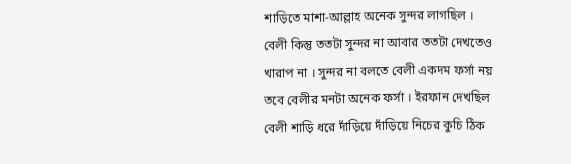শাড়িতে মাশা-আল্লাহ অনেক সুন্দর লাগছিল । বেলী কিন্তু ততটা সুন্দর না আবার ততটা দেখতেও খারাপ না । সুন্দর না বলতে বেলী একদম ফর্সা নয় তবে বেলীর মনটা অনেক ফর্সা । ইরফান দেখছিল বেলী শাড়ি ধরে দাঁড়িয়ে দাঁড়িয়ে নিচের কুচি ঠিক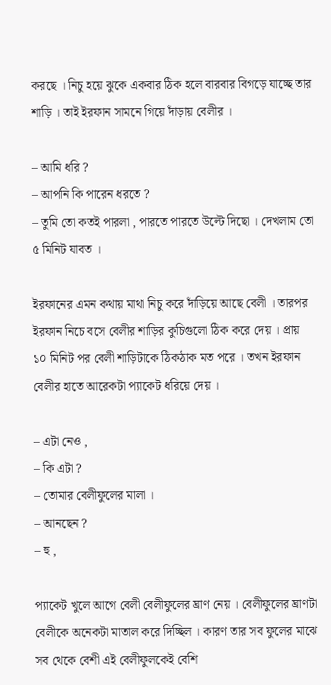করছে । নিচু হয়ে ঝুকে একবার ঠিক হলে বারবার বিগড়ে যাচ্ছে তার শাড়ি । তাই ইরফান সামনে গিয়ে দাঁড়ায় বেলীর ।

– আমি ধরি ?
– আপনি কি পারেন ধরতে ?
– তুমি তো কতই পারলা , পারতে পারতে উল্টে দিছো । দেখলাম তো ৫ মিনিট যাবত ।

ইরফানের এমন কথায় মাথা নিচু করে দাঁড়িয়ে আছে বেলী । তারপর ইরফান নিচে বসে বেলীর শাড়ির কুচিগুলো ঠিক করে দেয় । প্রায় ১০ মিনিট পর বেলী শাড়িটাকে ঠিকঠাক মত পরে । তখন ইরফান বেলীর হাতে আরেকটা প্যাকেট ধরিয়ে দেয় ।

– এটা নেও ,
– কি এটা ?
– তোমার বেলীফুলের মালা ।
– আনছেন ?
– হু ,

প্যাকেট খুলে আগে বেলী বেলীফুলের ঘ্রাণ নেয় । বেলীফুলের ঘ্রাণটা বেলীকে অনেকটা মাতাল করে দিচ্ছিল । কারণ তার সব ফুলের মাঝে সব থেকে বেশী এই বেলীফুলকেই বেশি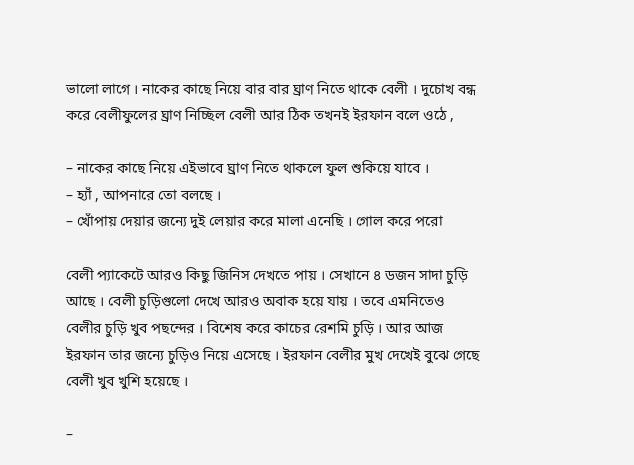ভালো লাগে । নাকের কাছে নিয়ে বার বার ঘ্রাণ নিতে থাকে বেলী । দুচোখ বন্ধ করে বেলীফুলের ঘ্রাণ নিচ্ছিল বেলী আর ঠিক তখনই ইরফান বলে ওঠে ,

– নাকের কাছে নিয়ে এইভাবে ঘ্রাণ নিতে থাকলে ফুল শুকিয়ে যাবে ।
– হ্যাঁ , আপনারে তো বলছে ।
– খোঁপায় দেয়ার জন্যে দুই লেয়ার করে মালা এনেছি । গোল করে পরো

বেলী প্যাকেটে আরও কিছু জিনিস দেখতে পায় । সেখানে ৪ ডজন সাদা চুড়ি আছে । বেলী চুড়িগুলো দেখে আরও অবাক হয়ে যায় । তবে এমনিতেও বেলীর চুড়ি খুব পছন্দের । বিশেষ করে কাচের রেশমি চুড়ি । আর আজ ইরফান তার জন্যে চুড়িও নিয়ে এসেছে । ইরফান বেলীর মুখ দেখেই বুঝে গেছে বেলী খুব খুশি হয়েছে ।

–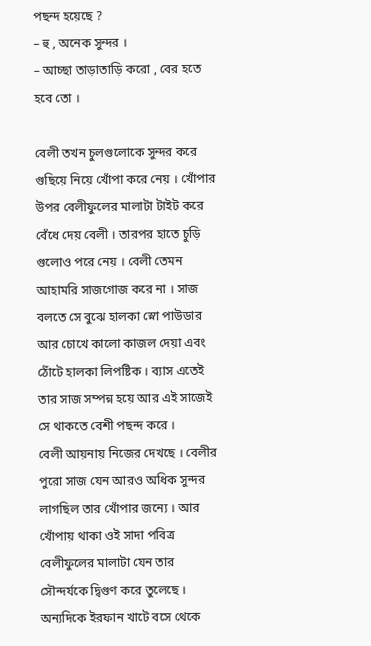পছন্দ হয়েছে ?
– হু , অনেক সুন্দর ।
– আচ্ছা তাড়াতাড়ি করো , বের হতে হবে তো ।

বেলী তখন চুলগুলোকে সুন্দর করে গুছিয়ে নিয়ে খোঁপা করে নেয় । খোঁপার উপর বেলীফুলের মালাটা টাইট করে বেঁধে দেয় বেলী । তারপর হাতে চুড়ি গুলোও পরে নেয় । বেলী তেমন আহামরি সাজগোজ করে না । সাজ বলতে সে বুঝে হালকা স্নো পাউডার আর চোখে কালো কাজল দেয়া এবং ঠোঁটে হালকা লিপষ্টিক । ব্যাস এতেই তার সাজ সম্পন্ন হয়ে আর এই সাজেই সে থাকতে বেশী পছন্দ করে ।
বেলী আয়নায় নিজের দেখছে । বেলীর পুরো সাজ যেন আরও অধিক সুন্দর লাগছিল তার খোঁপার জন্যে । আর খোঁপায় থাকা ওই সাদা পবিত্র বেলীফুলের মালাটা যেন তার সৌন্দর্যকে দ্বিগুণ করে তুলেছে । অন্যদিকে ইরফান খাটে বসে থেকে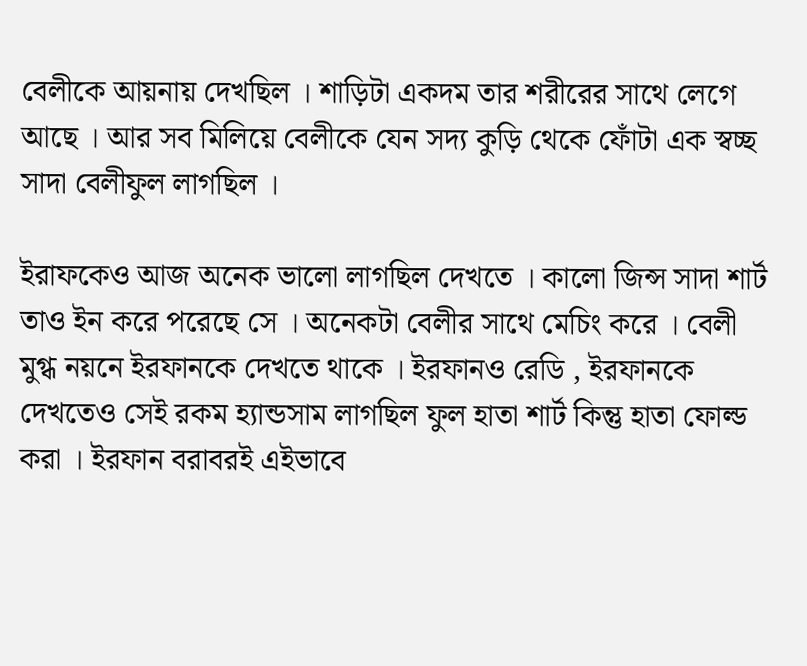বেলীকে আয়নায় দেখছিল । শাড়িটা একদম তার শরীরের সাথে লেগে আছে । আর সব মিলিয়ে বেলীকে যেন সদ্য কুড়ি থেকে ফোঁটা এক স্বচ্ছ সাদা বেলীফুল লাগছিল ।

ইরাফকেও আজ অনেক ভালো লাগছিল দেখতে । কালো জিন্স সাদা শার্ট তাও ইন করে পরেছে সে । অনেকটা বেলীর সাথে মেচিং করে । বেলী মুগ্ধ নয়নে ইরফানকে দেখতে থাকে । ইরফানও রেডি , ইরফানকে দেখতেও সেই রকম হ্যান্ডসাম লাগছিল ফুল হাতা শার্ট কিন্তু হাতা ফোল্ড করা । ইরফান বরাবরই এইভাবে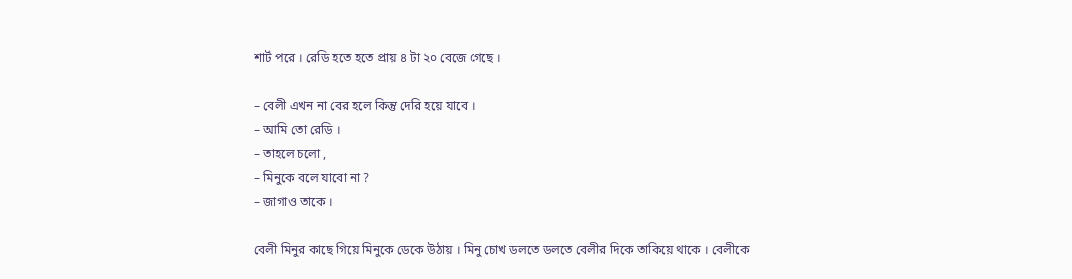শার্ট পরে । রেডি হতে হতে প্রায় ৪ টা ২০ বেজে গেছে ।

– বেলী এখন না বের হলে কিন্তু দেরি হয়ে যাবে ।
– আমি তো রেডি ।
– তাহলে চলো ,
– মিনুকে বলে যাবো না ?
– জাগাও তাকে ।

বেলী মিনুর কাছে গিয়ে মিনুকে ডেকে উঠায় । মিনু চোখ ডলতে ডলতে বেলীর দিকে তাকিয়ে থাকে । বেলীকে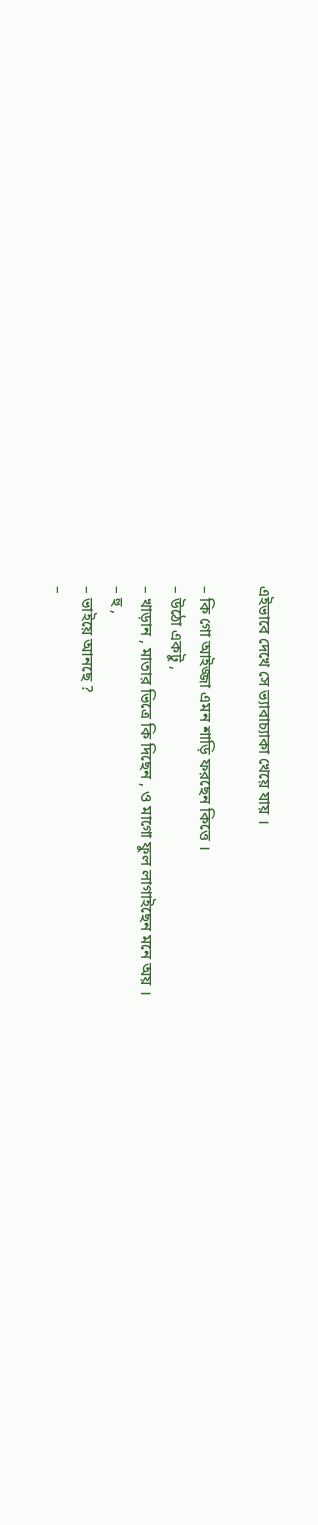এইভাবে দেখে সে ভ্যাবাচ্যাকা খেয়ে যায় ।

– কি গো আইজ্জা এমন শাড়ি ফরছেন কিত্তে ।
– উঠো একটু ,
– খাড়ান , মাতার ভিত্রে কি দিছেন , ও মাগো ফুল লাগাইছেন মনে অয় ।
– হু ,
– ভাইয়ে আনছে ?
–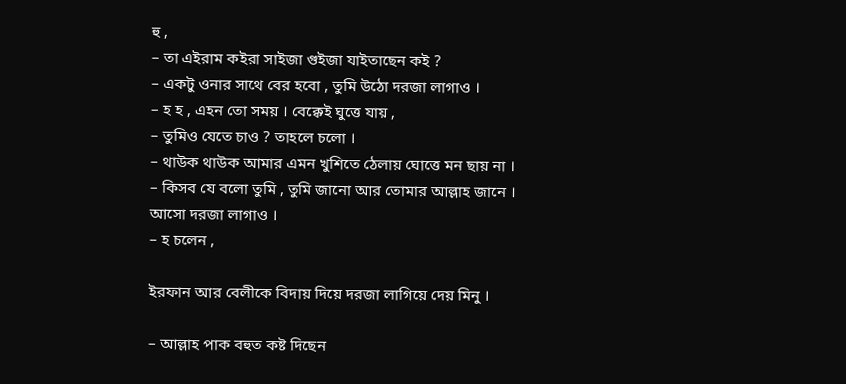হু ,
– তা এইরাম কইরা সাইজা গুইজা যাইতাছেন কই ?
– একটু ওনার সাথে বের হবো , তুমি উঠো দরজা লাগাও ।
– হ হ , এহন তো সময় । বেক্কেই ঘুত্তে যায় ,
– তুমিও যেতে চাও ? তাহলে চলো ।
– থাউক থাউক আমার এমন খুশিতে ঠেলায় ঘোত্তে মন ছায় না ।
– কিসব যে বলো তুমি , তুমি জানো আর তোমার আল্লাহ জানে । আসো দরজা লাগাও ।
– হ চলেন ,

ইরফান আর বেলীকে বিদায় দিয়ে দরজা লাগিয়ে দেয় মিনু ।

– আল্লাহ পাক বহুত কষ্ট দিছেন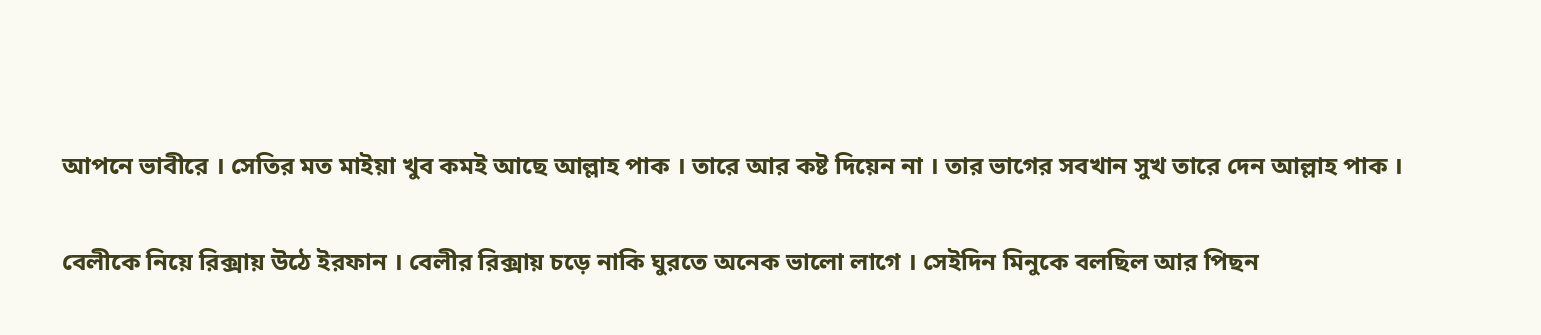আপনে ভাবীরে । সেতির মত মাইয়া খুব কমই আছে আল্লাহ পাক । তারে আর কষ্ট দিয়েন না । তার ভাগের সবখান সুখ তারে দেন আল্লাহ পাক ।

বেলীকে নিয়ে রিক্সায় উঠে ইরফান । বেলীর রিক্সায় চড়ে নাকি ঘুরতে অনেক ভালো লাগে । সেইদিন মিনুকে বলছিল আর পিছন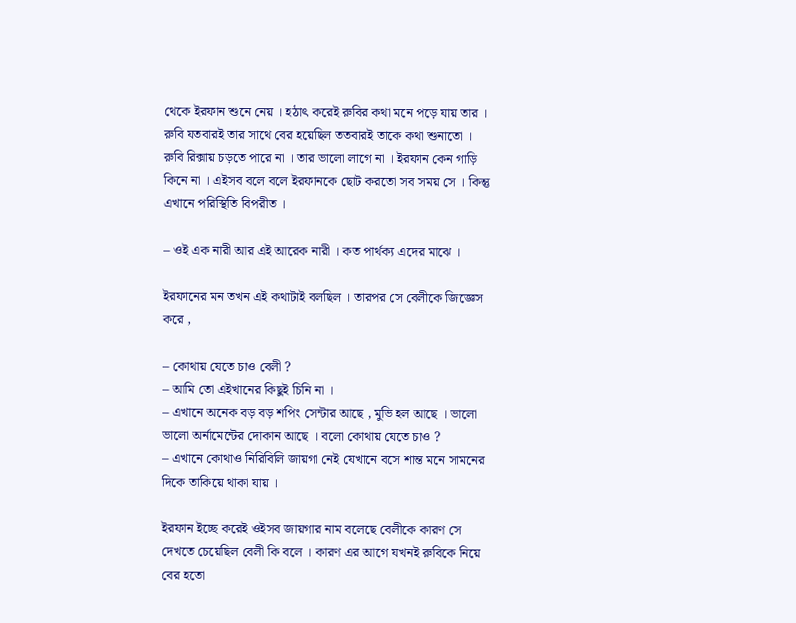থেকে ইরফান শুনে নেয় । হঠাৎ করেই রুবির কথা মনে পড়ে যায় তার । রুবি যতবারই তার সাথে বের হয়েছিল ততবারই তাকে কথা শুনাতো । রুবি রিক্সায় চড়তে পারে না । তার ভালো লাগে না । ইরফান কেন গাড়ি কিনে না । এইসব বলে বলে ইরফানকে ছোট করতো সব সময় সে । কিন্তু এখানে পরিস্থিতি বিপরীত ।

– ওই এক নারী আর এই আরেক নারী । কত পার্থক্য এদের মাঝে ।

ইরফানের মন তখন এই কথাটাই বলছিল । তারপর সে বেলীকে জিজ্ঞেস করে ,

– কোথায় যেতে চাও বেলী ?
– আমি তো এইখানের কিছুই চিনি না ।
– এখানে অনেক বড় বড় শপিং সেন্টার আছে , মুভি হল আছে । ভালো ভালো অর্নামেন্টের দোকান আছে । বলো কোথায় যেতে চাও ?
– এখানে কোথাও নিরিবিলি জায়গা নেই যেখানে বসে শান্ত মনে সামনের দিকে তাকিয়ে থাকা যায় ।

ইরফান ইচ্ছে করেই ওইসব জায়গার নাম বলেছে বেলীকে কারণ সে দেখতে চেয়েছিল বেলী কি বলে । কারণ এর আগে যখনই রুবিকে নিয়ে বের হতো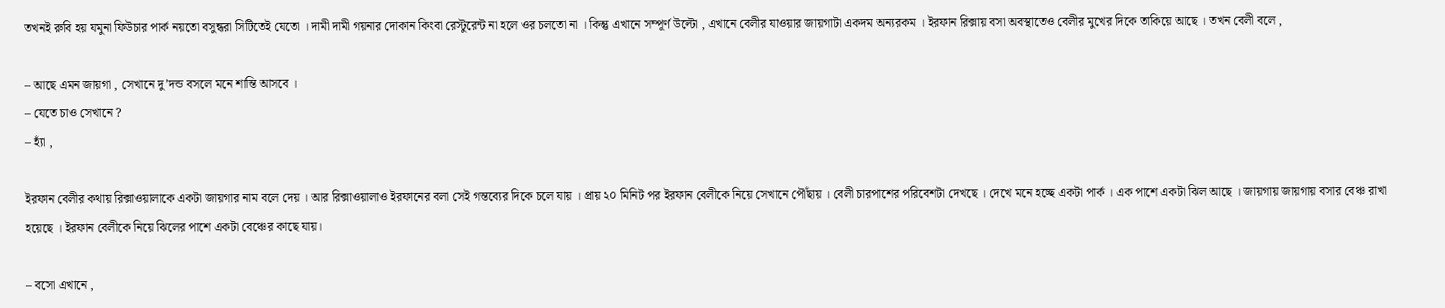তখনই রুবি হয় যমুনা ফিউচার পার্ক নয়তো বসুন্ধরা সিটিতেই যেতো । দামী দামী গয়নার দোকান কিংবা রেস্টুরেন্ট না হলে ওর চলতো না । কিন্তু এখানে সম্পূর্ণ উল্টো , এখানে বেলীর যাওয়ার জায়গাটা একদম অন্যরকম । ইরফান রিক্সায় বসা অবস্থাতেও বেলীর মুখের দিকে তাকিয়ে আছে । তখন বেলী বলে ,

– আছে এমন জায়গা , সেখানে দু’দন্ড বসলে মনে শান্তি আসবে ।
– যেতে চাও সেখানে ?
– হ্যাঁ ,

ইরফান বেলীর কথায় রিক্সাওয়ালাকে একটা জায়গার নাম বলে দেয় । আর রিক্সাওয়ালাও ইরফানের বলা সেই গন্তব্যের দিকে চলে যায় । প্রায় ২০ মিনিট পর ইরফান বেলীকে নিয়ে সেখানে পৌঁছায় । বেলী চারপাশের পরিবেশটা দেখছে । দেখে মনে হচ্ছে একটা পার্ক । এক পাশে একটা ঝিল আছে । জায়গায় জায়গায় বসার বেঞ্চ রাখা হয়েছে । ইরফান বেলীকে নিয়ে ঝিলের পাশে একটা বেঞ্চের কাছে যায়।

– বসো এখানে ,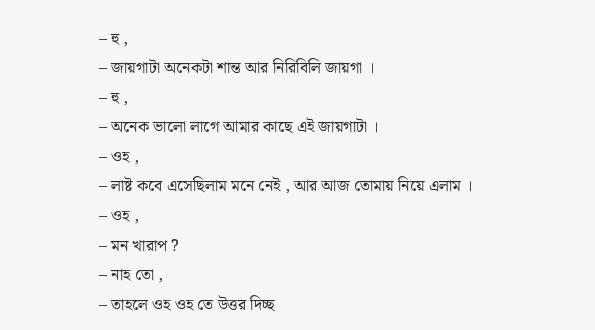– হু ,
– জায়গাটা অনেকটা শান্ত আর নিরিবিলি জায়গা ।
– হু ,
– অনেক ভালো লাগে আমার কাছে এই জায়গাটা ।
– ওহ ,
– লাষ্ট কবে এসেছিলাম মনে নেই , আর আজ তোমায় নিয়ে এলাম ।
– ওহ ,
– মন খারাপ ?
– নাহ তো ,
– তাহলে ওহ ওহ তে উত্তর দিচ্ছ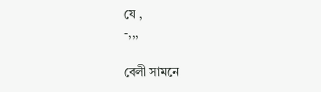যে ,
-,,,

বেলী সামনে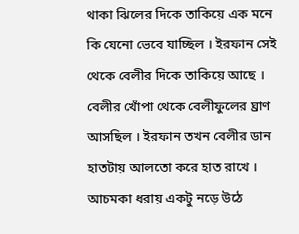থাকা ঝিলের দিকে তাকিয়ে এক মনে কি যেনো ভেবে যাচ্ছিল । ইরফান সেই থেকে বেলীর দিকে তাকিয়ে আছে । বেলীর খোঁপা থেকে বেলীফুলের ঘ্রাণ আসছিল । ইরফান তখন বেলীর ডান হাতটায় আলতো করে হাত রাখে । আচমকা ধরায় একটু নড়ে উঠে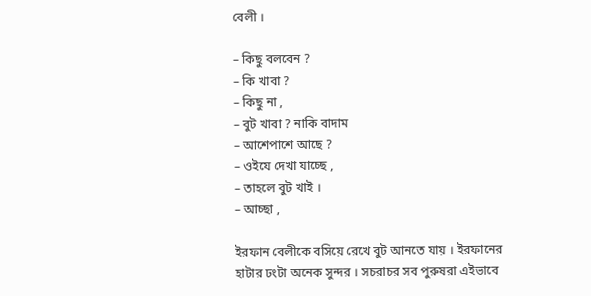বেলী ।

– কিছু বলবেন ?
– কি খাবা ?
– কিছু না ,
– বুট খাবা ? নাকি বাদাম
– আশেপাশে আছে ?
– ওইযে দেখা যাচ্ছে ,
– তাহলে বুট খাই ।
– আচ্ছা ,

ইরফান বেলীকে বসিয়ে রেখে বুট আনতে যায় । ইরফানের হাটার ঢংটা অনেক সুন্দর । সচরাচর সব পুরুষরা এইভাবে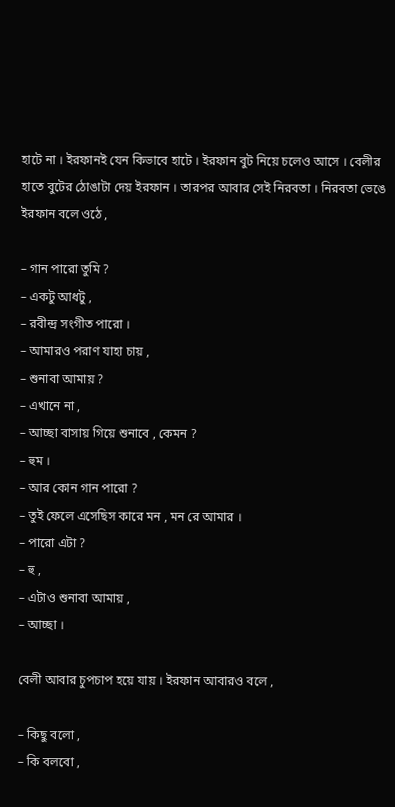হাটে না । ইরফানই যেন কিভাবে হাটে । ইরফান বুট নিয়ে চলেও আসে । বেলীর হাতে বুটের ঠোঙাটা দেয় ইরফান । তারপর আবার সেই নিরবতা । নিরবতা ভেঙে ইরফান বলে ওঠে ,

– গান পারো তুমি ?
– একটু আধটু ,
– রবীন্দ্র সংগীত পারো ।
– আমারও পরাণ যাহা চায় ,
– শুনাবা আমায় ?
– এখানে না ,
– আচ্ছা বাসায় গিয়ে শুনাবে , কেমন ?
– হুম ।
– আর কোন গান পারো ?
– তুই ফেলে এসেছিস কারে মন , মন রে আমার ।
– পারো এটা ?
– হু ,
– এটাও শুনাবা আমায় ,
– আচ্ছা ।

বেলী আবার চুপচাপ হয়ে যায় । ইরফান আবারও বলে ,

– কিছু বলো ,
– কি বলবো ,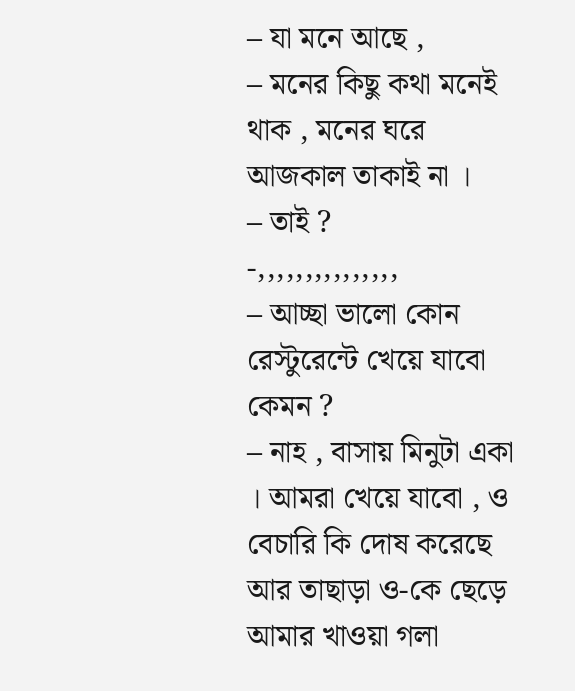– যা মনে আছে ,
– মনের কিছু কথা মনেই থাক , মনের ঘরে আজকাল তাকাই না ।
– তাই ?
-,,,,,,,,,,,,,,,
– আচ্ছা ভালো কোন রেস্টুরেন্টে খেয়ে যাবো কেমন ?
– নাহ , বাসায় মিনুটা একা । আমরা খেয়ে যাবো , ও বেচারি কি দোষ করেছে আর তাছাড়া ও-কে ছেড়ে আমার খাওয়া গলা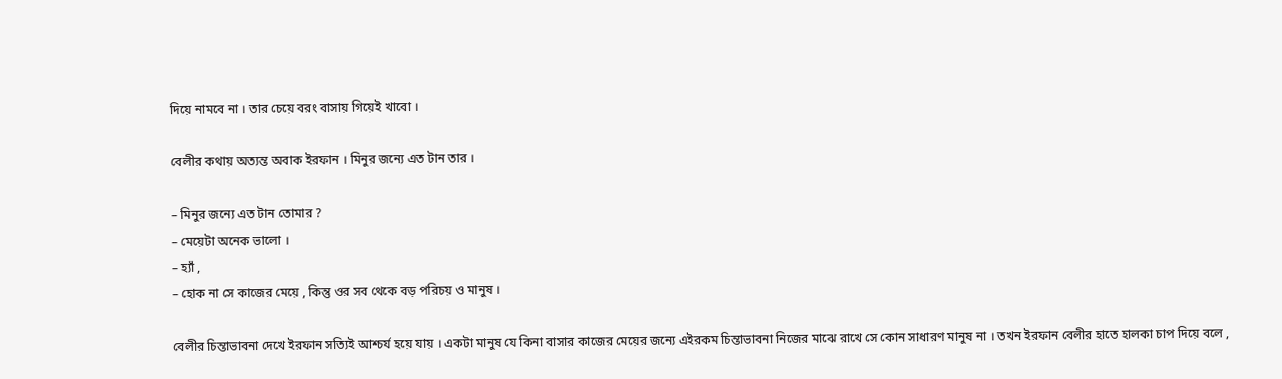দিয়ে নামবে না । তার চেয়ে বরং বাসায় গিয়েই খাবো ।

বেলীর কথায় অত্যন্ত অবাক ইরফান । মিনুর জন্যে এত টান তার ।

– মিনুর জন্যে এত টান তোমার ?
– মেয়েটা অনেক ভালো ।
– হ্যাঁ ,
– হোক না সে কাজের মেয়ে , কিন্তু ওর সব থেকে বড় পরিচয় ও মানুষ ।

বেলীর চিন্তাভাবনা দেখে ইরফান সত্যিই আশ্চর্য হয়ে যায় । একটা মানুষ যে কিনা বাসার কাজের মেয়ের জন্যে এইরকম চিন্তাভাবনা নিজের মাঝে রাখে সে কোন সাধারণ মানুষ না । তখন ইরফান বেলীর হাতে হালকা চাপ দিয়ে বলে ,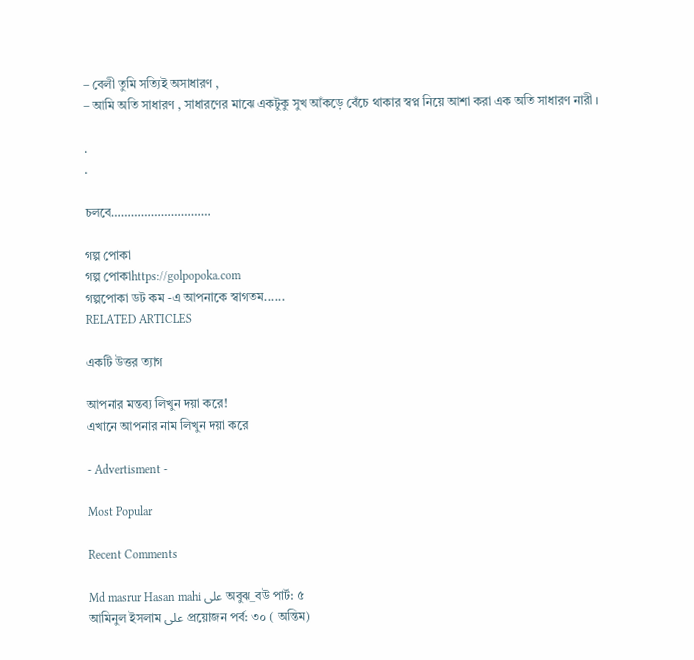– বেলী তুমি সত্যিই অসাধারণ ,
– আমি অতি সাধারণ , সাধারণের মাঝে একটুকু সুখ আঁকড়ে বেঁচে থাকার স্বপ্ন নিয়ে আশা করা এক অতি সাধারণ নারী ।

.
.

চলবে…………………………

গল্প পোকা
গল্প পোকাhttps://golpopoka.com
গল্পপোকা ডট কম -এ আপনাকে স্বাগতম......
RELATED ARTICLES

একটি উত্তর ত্যাগ

আপনার মন্তব্য লিখুন দয়া করে!
এখানে আপনার নাম লিখুন দয়া করে

- Advertisment -

Most Popular

Recent Comments

Md masrur Hasan mahi على অবুঝ_বউ পার্ট: ৫
আমিনুল ইসলাম على প্রয়োজন পর্ব: ৩০ ( অন্তিম)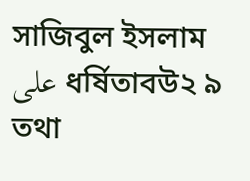সাজিবুল ইসলাম على ধর্ষিতাবউ২ ৯ তথা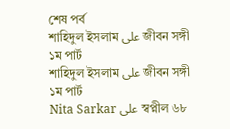শেষ পর্ব
শাহিদুল ইসলাম على জীবন সঙ্গী ১ম পার্ট
শাহিদুল ইসলাম على জীবন সঙ্গী ১ম পার্ট
Nita Sarkar على স্বপ্নীল ৬৮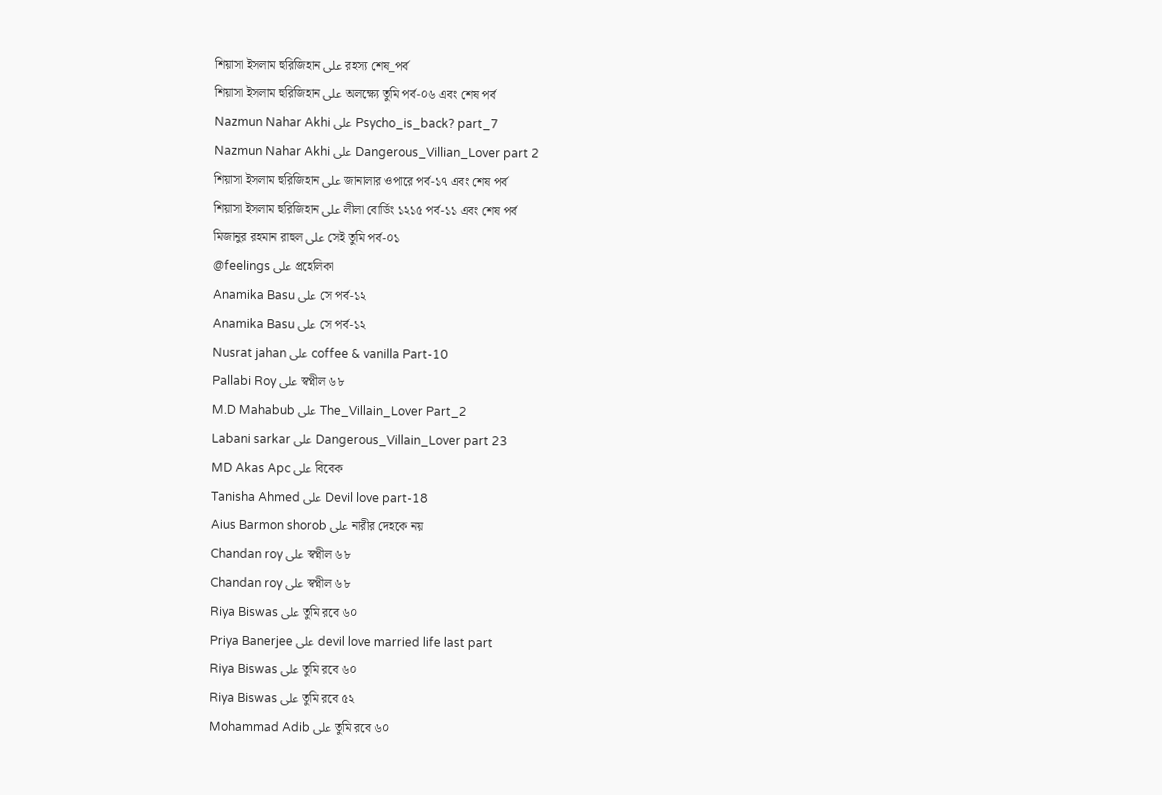শিয়াসা ইসলাম হুরিজিহান على রহস্য শেষ_পর্ব
শিয়াসা ইসলাম হুরিজিহান على অলক্ষ্যে তুমি পর্ব-০৬ এবং শেষ পর্ব
Nazmun Nahar Akhi على Psycho_is_back? part_7
Nazmun Nahar Akhi على Dangerous_Villian_Lover part 2
শিয়াসা ইসলাম হুরিজিহান على জানালার ওপারে পর্ব-১৭ এবং শেষ পর্ব
শিয়াসা ইসলাম হুরিজিহান على লীলা বোর্ডিং ১২১৫ পর্ব-১১ এবং শেষ পর্ব
মিজানুর রহমান রাহুল على সেই তুমি পর্ব-০১
@feelings على প্রহেলিকা
Anamika Basu على সে পর্ব-১২
Anamika Basu على সে পর্ব-১২
Nusrat jahan على coffee & vanilla Part-10
Pallabi Roy على স্বপ্নীল ৬৮
M.D Mahabub على The_Villain_Lover Part_2
Labani sarkar على Dangerous_Villain_Lover part 23
MD Akas Apc على বিবেক
Tanisha Ahmed على Devil love part-18
Aius Barmon shorob على নারীর দেহকে নয়
Chandan roy على স্বপ্নীল ৬৮
Chandan roy على স্বপ্নীল ৬৮
Riya Biswas على তুমি রবে ৬০
Priya Banerjee على devil love married life last part
Riya Biswas على তুমি রবে ৬০
Riya Biswas على তুমি রবে ৫২
Mohammad Adib على তুমি রবে ৬০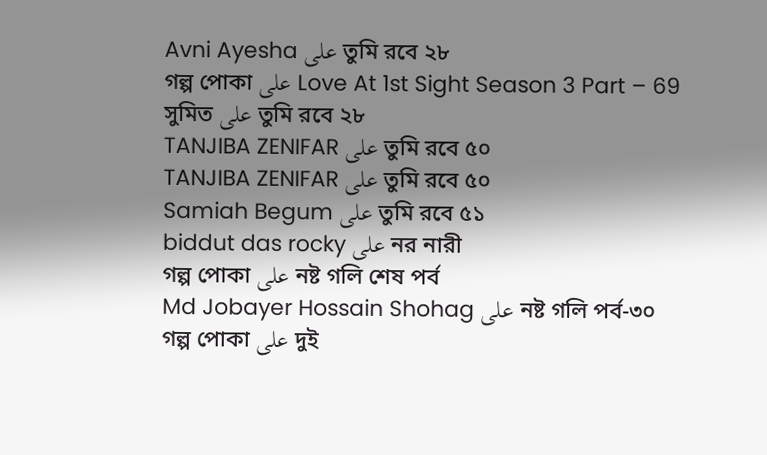Avni Ayesha على তুমি রবে ২৮
গল্প পোকা على Love At 1st Sight Season 3 Part – 69
সুমিত على তুমি রবে ২৮
TANJIBA ZENIFAR على তুমি রবে ৫০
TANJIBA ZENIFAR على তুমি রবে ৫০
Samiah Begum على তুমি রবে ৫১
biddut das rocky على নর নারী
গল্প পোকা على নষ্ট গলি শেষ পর্ব
Md Jobayer Hossain Shohag على নষ্ট গলি পর্ব-৩০
গল্প পোকা على দুই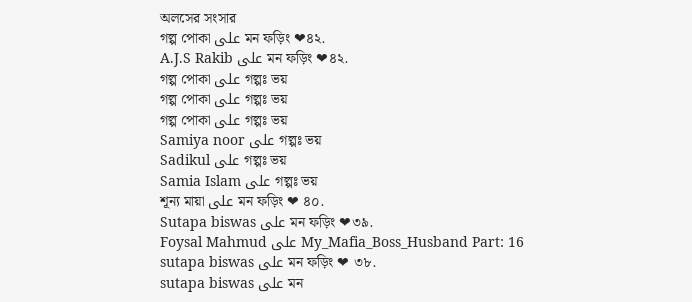অলসের সংসার
গল্প পোকা على মন ফড়িং ❤৪২.
A.J.S Rakib على মন ফড়িং ❤৪২.
গল্প পোকা على গল্পঃ ভয়
গল্প পোকা على গল্পঃ ভয়
গল্প পোকা على গল্পঃ ভয়
Samiya noor على গল্পঃ ভয়
Sadikul على গল্পঃ ভয়
Samia Islam على গল্পঃ ভয়
শূন্য মায়া على মন ফড়িং ❤ ৪০.
Sutapa biswas على মন ফড়িং ❤৩৯.
Foysal Mahmud على My_Mafia_Boss_Husband Part: 16
sutapa biswas على মন ফড়িং ❤ ৩৮.
sutapa biswas على মন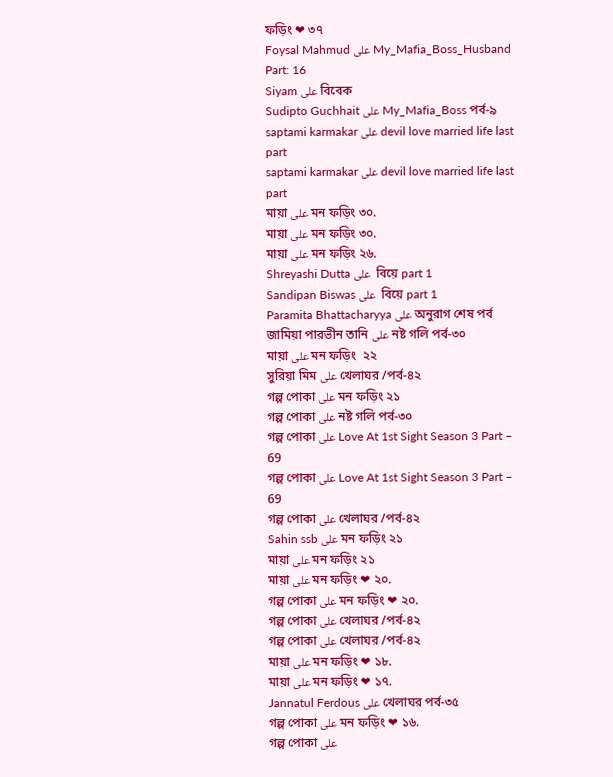ফড়িং ❤ ৩৭
Foysal Mahmud على My_Mafia_Boss_Husband Part: 16
Siyam على বিবেক
Sudipto Guchhait على My_Mafia_Boss পর্ব-৯
saptami karmakar على devil love married life last part
saptami karmakar على devil love married life last part
মায়া على মন ফড়িং ৩০.
মায়া على মন ফড়িং ৩০.
মায়া على মন ফড়িং ২৬.
Shreyashi Dutta على  বিয়ে part 1
Sandipan Biswas على  বিয়ে part 1
Paramita Bhattacharyya على অনুরাগ শেষ পর্ব
জামিয়া পারভীন তানি على নষ্ট গলি পর্ব-৩০
মায়া على মন ফড়িং  ২২
সুরিয়া মিম على খেলাঘর /পর্ব-৪২
গল্প পোকা على মন ফড়িং ২১
গল্প পোকা على নষ্ট গলি পর্ব-৩০
গল্প পোকা على Love At 1st Sight Season 3 Part – 69
গল্প পোকা على Love At 1st Sight Season 3 Part – 69
গল্প পোকা على খেলাঘর /পর্ব-৪২
Sahin ssb على মন ফড়িং ২১
মায়া على মন ফড়িং ২১
মায়া على মন ফড়িং ❤ ২০.
গল্প পোকা على মন ফড়িং ❤ ২০.
গল্প পোকা على খেলাঘর /পর্ব-৪২
গল্প পোকা على খেলাঘর /পর্ব-৪২
মায়া على মন ফড়িং ❤ ১৮.
মায়া على মন ফড়িং ❤ ১৭.
Jannatul Ferdous على খেলাঘর পর্ব-৩৫
গল্প পোকা على মন ফড়িং ❤ ১৬.
গল্প পোকা على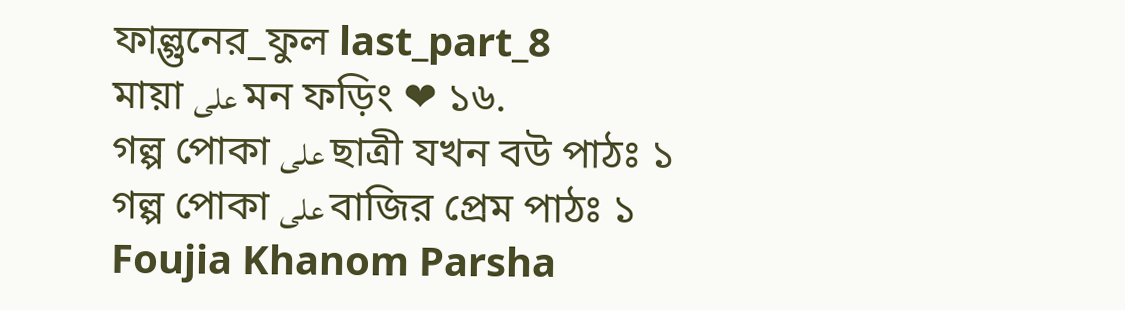ফাল্গুনের_ফুল last_part_8
মায়া على মন ফড়িং ❤ ১৬.
গল্প পোকা على ছাত্রী যখন বউ পাঠঃ ১
গল্প পোকা على বাজির প্রেম পাঠঃ ১
Foujia Khanom Parsha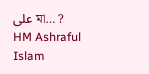على মা… ?
HM Ashraful Islam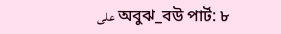على অবুঝ_বউ পার্ট: ৮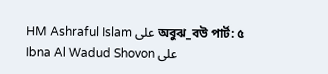HM Ashraful Islam على অবুঝ_বউ পার্ট: ৫
Ibna Al Wadud Shovon على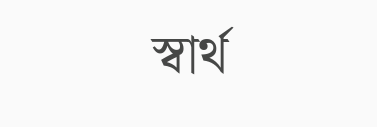স্বার্থ